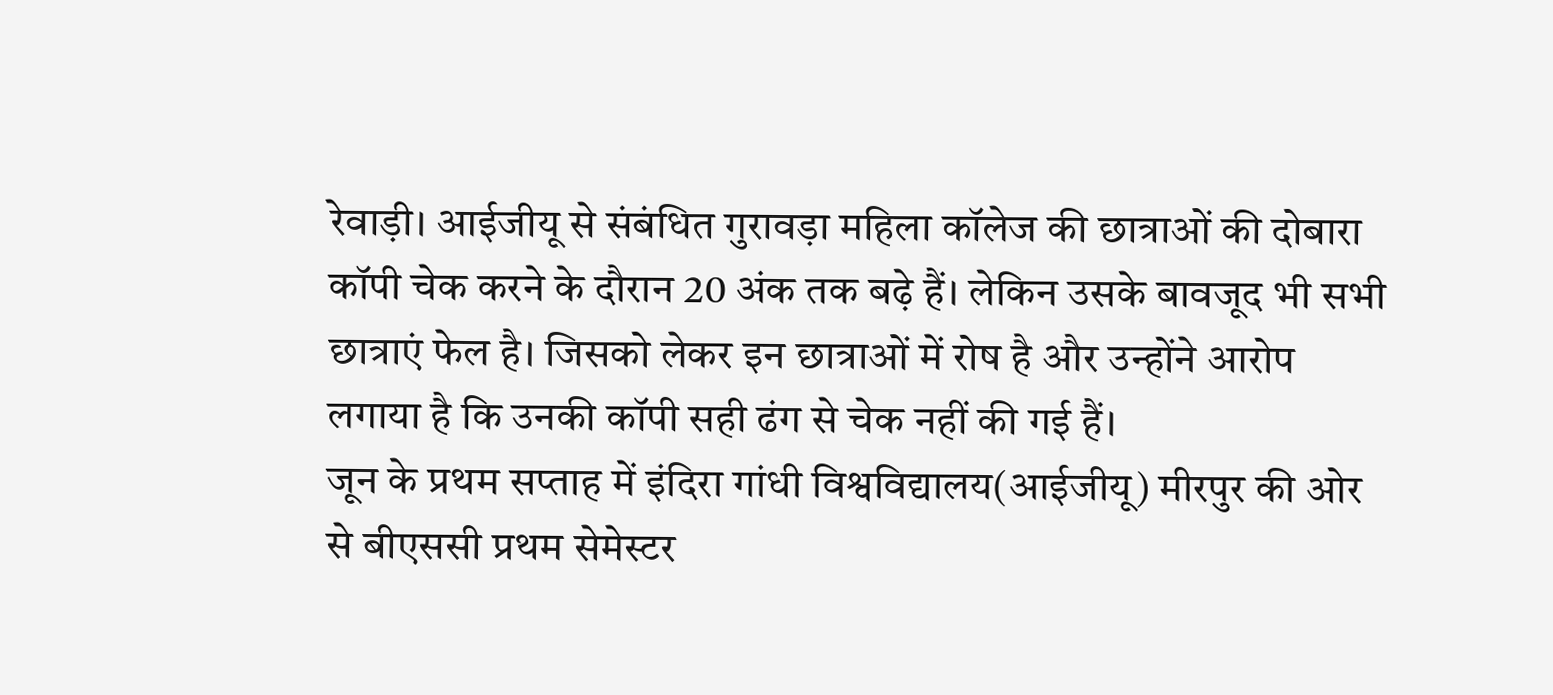रेवाड़ी। आईजीयू से संबंधित गुरावड़ा महिला कॉलेज की छात्राओं की दोबारा कॉपी चेक करने के दौरान 20 अंक तक बढ़े हैं। लेकिन उसके बावजूद भी सभी छात्राएं फेल है। जिसको लेकर इन छात्राओं में रोष है और उन्होंने आरोप लगाया है कि उनकी कॉपी सही ढंग से चेक नहीं की गई हैं।
जून के प्रथम सप्ताह में इंदिरा गांधी विश्वविद्यालय(आईजीयू) मीरपुर की ओर से बीएससी प्रथम सेमेस्टर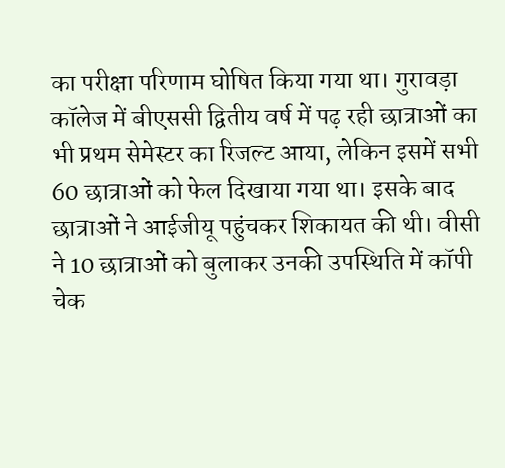का परीक्षा परिणाम घोषित किया गया था। गुरावड़ा कॉलेज में बीएससी द्वितीय वर्ष में पढ़ रही छात्राओं का भी प्रथम सेमेस्टर का रिजल्ट आया, लेकिन इसमें सभी 60 छात्राओं को फेल दिखाया गया था। इसके बाद छात्राओं ने आईजीयू पहुंचकर शिकायत की थी। वीसी ने 10 छात्राओं को बुलाकर उनकी उपस्थिति में कॉपी चेक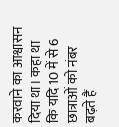करवाने का आश्वासन दिया था। कहा था कि यदि 10 में से 6 छात्राओं को नंबर बढ़ते हैं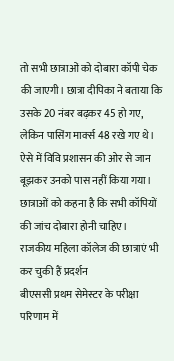तो सभी छात्राओं को दोबारा कॉपी चेक की जाएगी। छात्रा दीपिका ने बताया कि उसके 20 नंबर बढ़कर 45 हो गए, लेकिन पासिंग मार्क्स 48 रखे गए थे। ऐसे में विवि प्रशासन की ओर से जान बूझकर उनको पास नहीं किया गया। छात्राओं को कहना है कि सभी कॉपियों की जांच दोबारा होनी चाहिए।
राजकीय महिला कॉलेज की छात्राएं भी कर चुकी हैं प्रदर्शन
बीएससी प्रथम सेमेस्टर के परीक्षा परिणाम में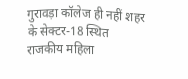गुरावड़ा कॉलेज ही नहीं शहर के सेक्टर-18 स्थित राजकीय महिला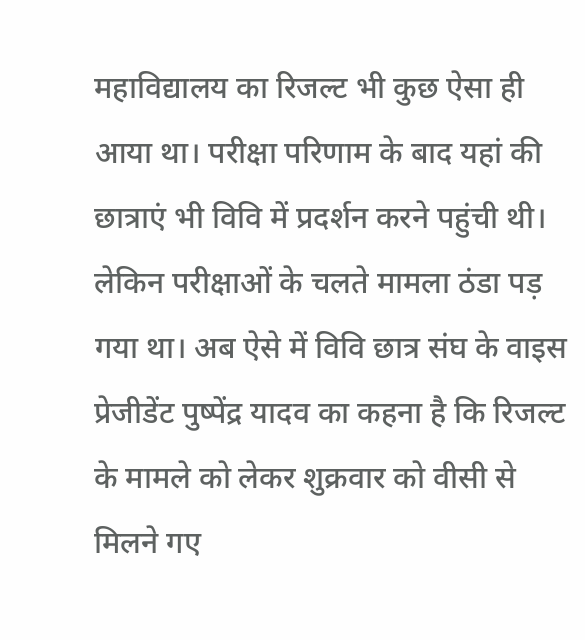महाविद्यालय का रिजल्ट भी कुछ ऐसा ही आया था। परीक्षा परिणाम के बाद यहां की छात्राएं भी विवि में प्रदर्शन करने पहुंची थी। लेकिन परीक्षाओं के चलते मामला ठंडा पड़ गया था। अब ऐसे में विवि छात्र संघ के वाइस प्रेजीडेंट पुष्पेंद्र यादव का कहना है कि रिजल्ट के मामले को लेकर शुक्रवार को वीसी से मिलने गए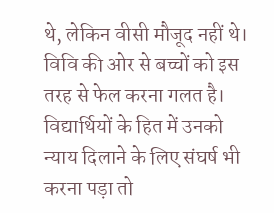थे, लेकिन वीसी मौजूद नहीं थे। विवि की ओर से बच्चों को इस तरह से फेल करना गलत है। विद्यार्थियों के हित में उनको न्याय दिलाने के लिए संघर्ष भी करना पड़ा तो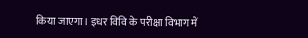किया जाएगा। इधर विवि के परीक्षा विभाग में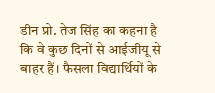डीन प्रो. तेज सिंह का कहना है कि वे कुछ दिनों से आईजीयू से बाहर हैं। फैसला विद्यार्थियों के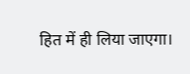हित में ही लिया जाएगा।